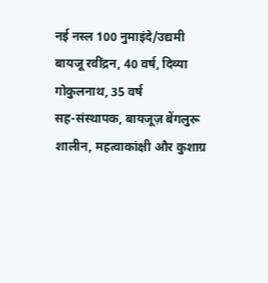नई नस्ल 100 नुमाइंदे/उद्यमी
बायजू रवींद्रन, 40 वर्ष, दिव्या गोकुलनाथ, 35 वर्ष
सह-संस्थापक, बायजूज़ बेंगलुरू
शालीन, महत्वाकांक्षी और कुशाग्र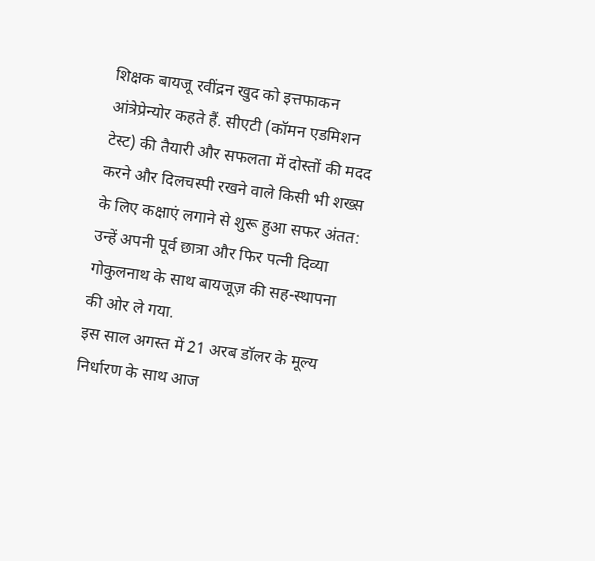शिक्षक बायजू रवींद्रन खुद को इत्तफाकन आंत्रेप्रेन्योर कहते हैं. सीएटी (कॉमन एडमिशन टेस्ट) की तैयारी और सफलता में दोस्तों की मदद करने और दिलचस्पी रखने वाले किसी भी शख्स के लिए कक्षाएं लगाने से शुरू हुआ सफर अंतत: उन्हें अपनी पूर्व छात्रा और फिर पत्नी दिव्या गोकुलनाथ के साथ बायजूज़ की सह-स्थापना की ओर ले गया.
इस साल अगस्त में 21 अरब डॉलर के मूल्य निर्धारण के साथ आज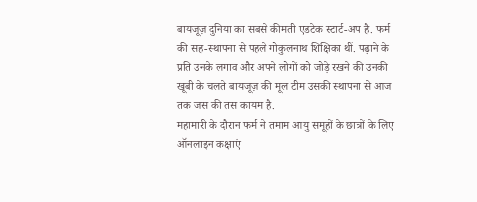बायजूज़ दुनिया का सबसे कीमती एडटेक स्टार्ट-अप है. फर्म की सह-स्थापना से पहले गोकुलनाथ शिक्षिका थीं. पढ़ाने के प्रति उनके लगाव और अपने लोगों को जोड़े रखने की उनकी खूबी के चलते बायजूज़ की मूल टीम उसकी स्थापना से आज तक जस की तस कायम है.
महामारी के दौरान फर्म ने तमाम आयु समूहों के छात्रों के लिए ऑनलाइन कक्षाएं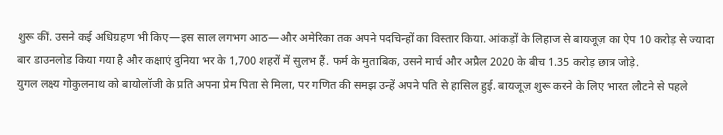शुरू कीं. उसने कई अधिग्रहण भी किए—इस साल लगभग आठ—और अमेरिका तक अपने पदचिन्हों का विस्तार किया. आंकड़ों के लिहाज से बायजूज़ का ऐप 10 करोड़ से ज्यादा बार डाउनलोड किया गया है और कक्षाएं दुनिया भर के 1,700 शहरों में सुलभ हैं. फर्म के मुताबिक, उसने मार्च और अप्रैल 2020 के बीच 1.35 करोड़ छात्र जोड़े.
युगल लक्ष्य गोकुलनाथ को बायोलॉजी के प्रति अपना प्रेम पिता से मिला, पर गणित की समझ उन्हें अपने पति से हासिल हुई. बायजूज़ शुरू करने के लिए भारत लौटने से पहले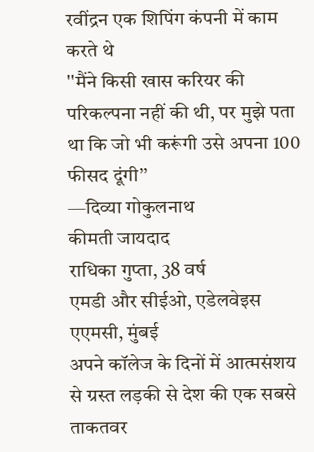रवींद्रन एक शिपिंग कंपनी में काम करते थे
''मैंने किसी खास करियर की परिकल्पना नहीं की थी, पर मुझे पता था कि जो भी करूंगी उसे अपना 100 फीसद दूंगी’’
—दिव्या गोकुलनाथ
कीमती जायदाद
राधिका गुप्ता, 38 वर्ष
एमडी और सीईओ, एडेलवेइस एएमसी, मुंबई
अपने कॉलेज के दिनों में आत्मसंशय से ग्रस्त लड़की से देश की एक सबसे ताकतवर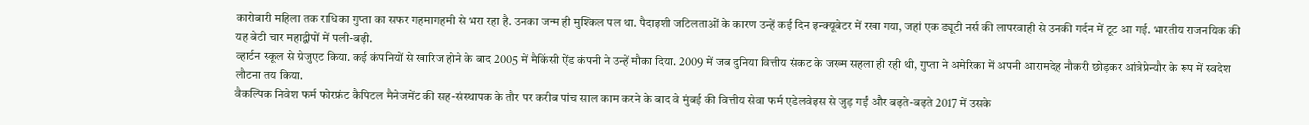कारोबारी महिला तक राधिका गुप्ता का सफर गहमागहमी से भरा रहा है. उनका जन्म ही मुश्किल पल था. पैदाइशी जटिलताओं के कारण उन्हें कई दिन इन्क्यूबेटर में रखा गया, जहां एक ड्यूटी नर्स की लापरवाही से उनकी गर्दन में टूट आ गई. भारतीय राजनयिक की यह बेटी चार महाद्वीपों में पली-बढ़ी.
व्हार्टन स्कूल से ग्रेजुएट किया. कई कंपनियों से खारिज होने के बाद 2005 में मैकिंसी ऐंड कंपनी ने उन्हें मौका दिया. 2009 में जब दुनिया वित्तीय संकट के जख्म सहला ही रही थी, गुप्ता ने अमेरिका में अपनी आरामदेह नौकरी छोड़कर आंत्रेप्रेन्यौर के रूप में स्वदेश लौटना तय किया.
वैकल्पिक निवेश फर्म फोरफ्रंट कैपिटल मैनेजमेंट की सह-संस्थापक के तौर पर करीब पांच साल काम करने के बाद वे मुंबई की वित्तीय सेवा फर्म एडेलवेइस से जुड़ गईं और बढ़ते-बढ़ते 2017 में उसके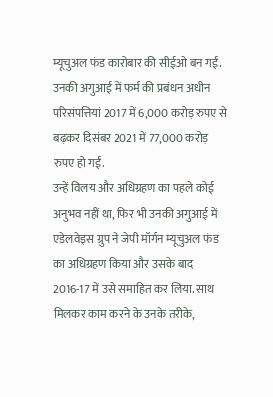म्यूचुअल फंड कारोबार की सीईओ बन गईं. उनकी अगुआई में फर्म की प्रबंधन अधीन परिसंपत्तियां 2017 में 6,000 करोड़ रुपए से बढ़कर दिसंबर 2021 में 77,000 करोड़ रुपए हो गईं.
उन्हें विलय और अधिग्रहण का पहले कोई अनुभव नहीं था, फिर भी उनकी अगुआई में एडेलवेइस ग्रुप ने जेपी मॉर्गन म्यूचुअल फंड का अधिग्रहण किया और उसके बाद 2016-17 में उसे समाहित कर लिया. साथ मिलकर काम करने के उनके तरीके,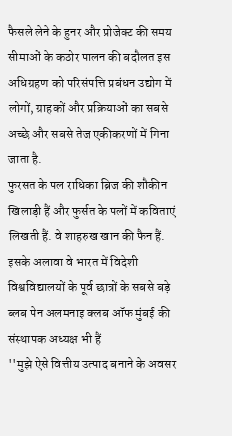फैसले लेने के हुनर और प्रोजेक्ट की समय सीमाओं के कठोर पालन की बदौलत इस अधिग्रहण को परिसंपत्ति प्रबंधन उद्योग में लोगों, ग्राहकों और प्रक्रियाओं का सबसे अच्छे और सबसे तेज एकीकरणों में गिना जाता है.
फुरसत के पल राधिका ब्रिज की शौकीन खिलाड़ी हैं और फुर्सत के पलों में कविताएं लिखती हैं. वे शाहरुख खान की फैन हैं. इसके अलावा वे भारत में विदेशी विश्वविद्यालयों के पूर्व छात्रों के सबसे बड़े ब्लब पेन अलमनाइ क्लब ऑफ मुंबई की संस्थापक अध्यक्ष भी हैं
''मुझे ऐसे वित्तीय उत्पाद बनाने के अवसर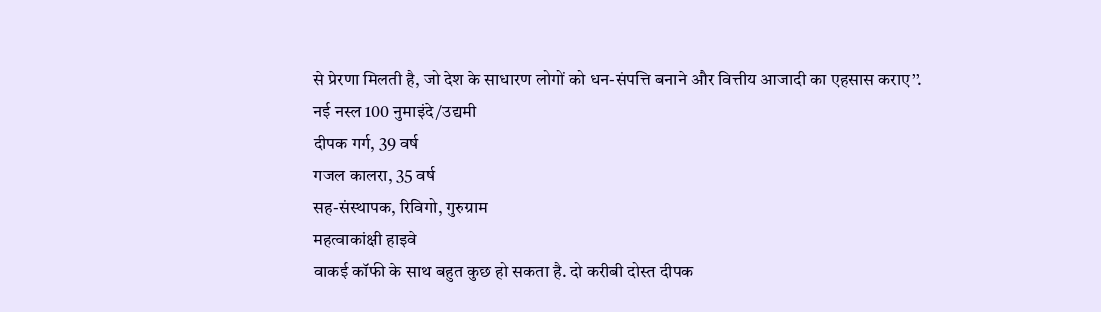से प्रेरणा मिलती है, जो देश के साधारण लोगों को धन-संपत्ति बनाने और वित्तीय आजादी का एहसास कराए’’.
नई नस्ल 100 नुमाइंदे/उद्यमी
दीपक गर्ग, 39 वर्ष
गजल कालरा, 35 वर्ष
सह-संस्थापक, रिविगो, गुरुग्राम
महत्वाकांक्षी हाइवे
वाकई कॉफी के साथ बहुत कुछ हो सकता है. दो करीबी दोस्त दीपक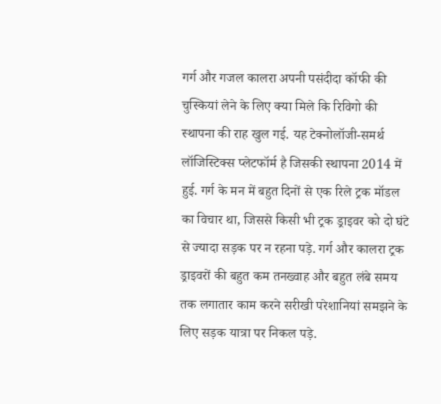गर्ग और गजल कालरा अपनी पसंदीदा कॉफी की चुस्कियां लेने के लिए क्या मिले कि रिविगो की स्थापना की राह खुल गई. यह टेक्नोलॉजी-समर्थ लॉजिस्टिक्स प्लेटफॉर्म है जिसकी स्थापना 2014 में हुई. गर्ग के मन में बहुत दिनों से एक रिले ट्रक मॉडल का विचार था, जिससे किसी भी ट्रक ड्राइवर को दो घंटे से ज्यादा सड़क पर न रहना पड़े. गर्ग और कालरा ट्रक ड्राइवरों की बहुत कम तनख्वाह और बहुत लंबे समय तक लगातार काम करने सरीखी परेशानियां समझने के लिए सड़क यात्रा पर निकल पड़े.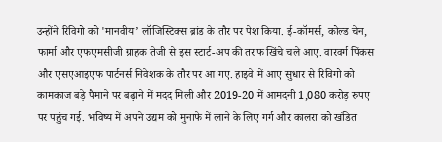उन्होंने रिविगो को 'मानवीय’ लॉजिस्टिक्स ब्रांड के तौर पर पेश किया. ई-कॉमर्स, कोल्ड चेन, फार्मा और एफएमसीजी ग्राहक तेजी से इस स्टार्ट-अप की तरफ खिंचे चले आए. वारवर्ग पिंकस और एसएआइएफ पार्टनर्स निवेशक के तौर पर आ गए. हाइवे में आए सुधार से रिविगो को कामकाज बड़े पैमाने पर बढ़ाने में मदद मिली और 2019-20 में आमदनी 1,080 करोड़ रुपए पर पहुंच गई. भविष्य में अपने उद्यम को मुनाफे में लाने के लिए गर्ग और कालरा को खंडित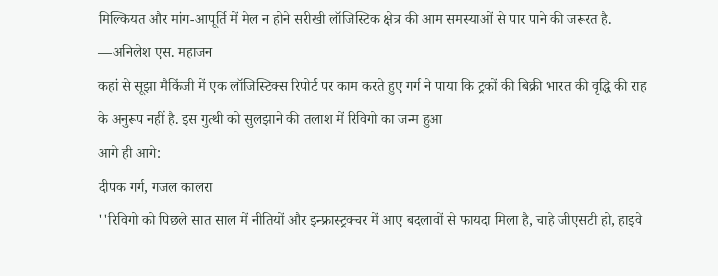मिल्कियत और मांग-आपूर्ति में मेल न होने सरीखी लॉजिस्टिक क्षेत्र की आम समस्याओं से पार पाने की जरूरत है.
—अनिलेश एस. महाजन
कहां से सूझा मैकिंजी में एक लॉजिस्टिक्स रिपोर्ट पर काम करते हुए गर्ग ने पाया कि ट्रकों की बिक्री भारत की वृद्धि की राह के अनुरूप नहीं है. इस गुत्थी को सुलझाने की तलाश में रिविगो का जन्म हुआ
आगे ही आगे:
दीपक गर्ग, गजल कालरा
''रिविगो को पिछले सात साल में नीतियों और इन्फ्रास्ट्रक्चर में आए बदलावों से फायदा मिला है, चाहे जीएसटी हो, हाइवे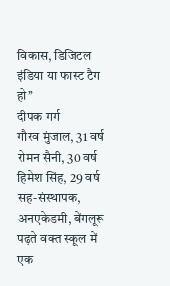विकास, डिजिटल इंडिया या फास्ट टैग हो’’
दीपक गर्ग
गौरव मुंजाल, 31 वर्ष
रोमन सैनी, 30 वर्ष
हिमेश सिंह, 29 वर्ष
सह-संस्थापक, अनएकेडमी, बेंगलूरू
पढ़ते वक्त स्कूल में एक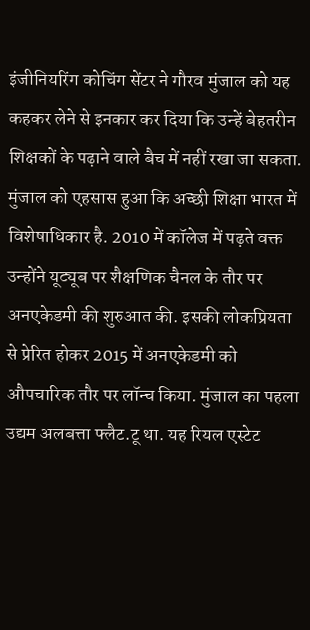इंजीनियरिंग कोचिंग सेंटर ने गौरव मुंजाल को यह कहकर लेने से इनकार कर दिया कि उन्हें बेहतरीन शिक्षकों के पढ़ाने वाले बैच में नहीं रखा जा सकता. मुंजाल को एहसास हुआ कि अच्छी शिक्षा भारत में विशेषाधिकार है. 2010 में कॉलेज में पढ़ते वक्त उन्होंने यूट्यूब पर शैक्षणिक चैनल के तौर पर अनएकेडमी की शुरुआत की. इसकी लोकप्रियता से प्रेरित होकर 2015 में अनएकेडमी को औपचारिक तौर पर लॉन्च किया. मुंजाल का पहला उद्यम अलबत्ता फ्लैट.टू था. यह रियल एस्टेट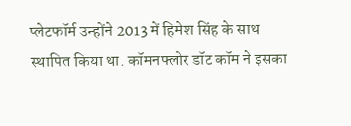प्लेटफॉर्म उन्होंने 2013 में हिमेश सिंह के साथ स्थापित किया था. कॉमनफ्लोर डॉट कॉम ने इसका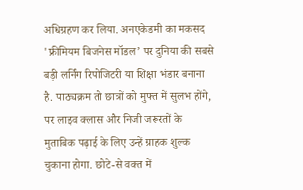अधिग्रहण कर लिया. अनएकेडमी का मकसद 'फ्रीमियम बिजनेस मॉडल’ पर दुनिया की सबसे बड़ी लर्निंग रिपोजिटरी या शिक्षा भंडार बनाना है. पाठ्यक्रम तो छात्रों को मुफ्त में सुलभ होंगे, पर लाइव क्लास और निजी जरूरतों के मुताबिक पढ़ाई के लिए उन्हें ग्राहक शुल्क चुकाना होगा. छोटे-से वक्त में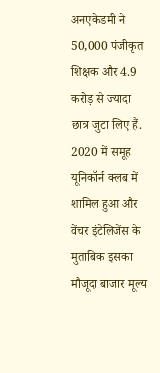अनएकेडमी ने 50,000 पंजीकृत शिक्षक और 4.9 करोड़ से ज्यादा छात्र जुटा लिए हैं. 2020 में समूह यूनिकॉर्न क्लब में शामिल हुआ और वेंचर इंटेलिजेंस के मुताबिक इसका मौजूदा बाजार मूल्य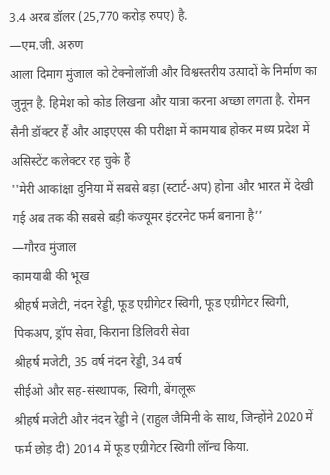3.4 अरब डॉलर (25,770 करोड़ रुपए) है.
—एम.जी. अरुण
आला दिमाग मुंजाल को टेक्नोलॉजी और विश्वस्तरीय उत्पादों के निर्माण का जुनून है. हिमेश को कोड लिखना और यात्रा करना अच्छा लगता है. रोमन सैनी डॉक्टर हैं और आइएएस की परीक्षा में कामयाब होकर मध्य प्रदेश में असिस्टेंट कलेक्टर रह चुके हैं
''मेरी आकांक्षा दुनिया में सबसे बड़ा (स्टार्ट-अप) होना और भारत में देखी गई अब तक की सबसे बड़ी कंज्यूमर इंटरनेट फर्म बनाना है’’
—गौरव मुंजाल
कामयाबी की भूख
श्रीहर्ष मजेटी, नंदन रेड्डी, फूड एग्रीगेटर स्विगी, फूड एग्रीगेटर स्विगी, पिकअप, ड्रॉप सेवा, किराना डिलिवरी सेवा
श्रीहर्ष मजेटी, 35 वर्ष नंदन रेड्डी, 34 वर्ष
सीईओ और सह-संस्थापक, स्विगी, बेंगलूरू
श्रीहर्ष मजेटी और नंदन रेड्डी ने (राहुल जैमिनी के साथ, जिन्होंने 2020 में फर्म छोड़ दी) 2014 में फूड एग्रीगेटर स्विगी लॉन्च किया.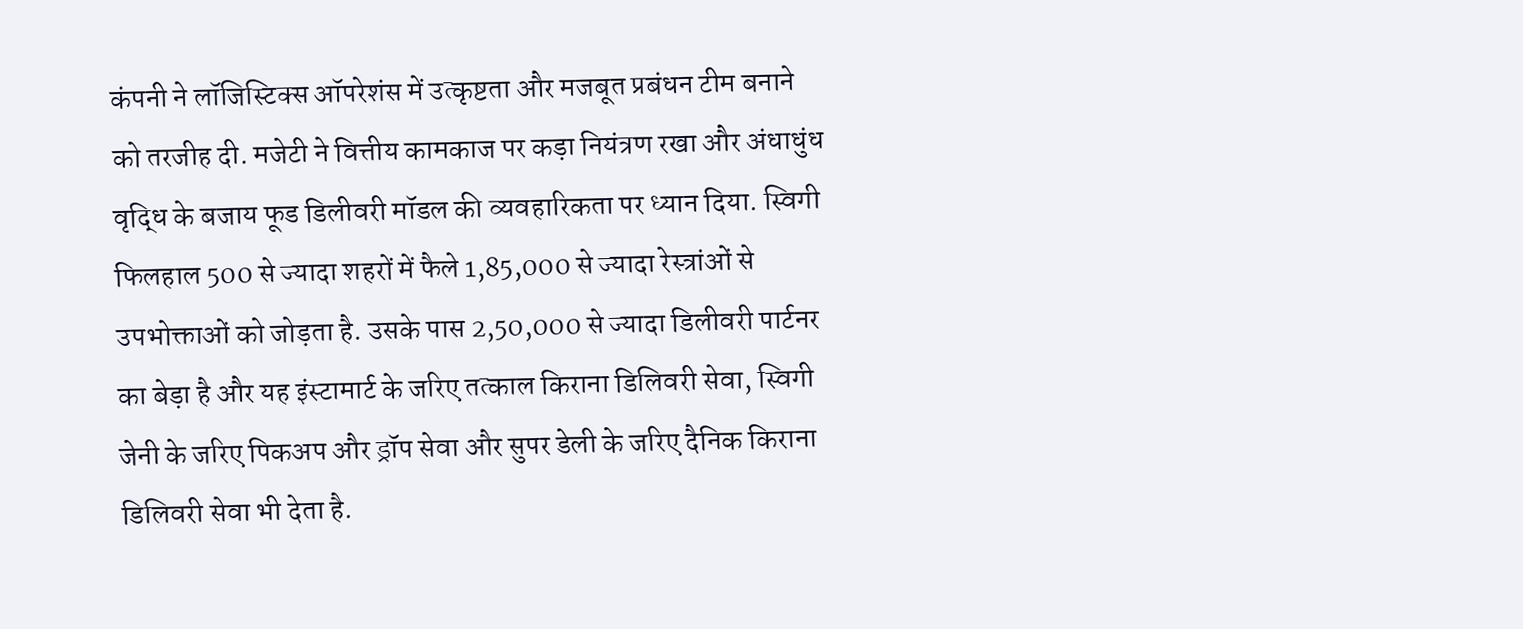कंपनी ने लॉजिस्टिक्स ऑपरेशंस में उत्कृष्टता और मजबूत प्रबंधन टीम बनाने को तरजीह दी. मजेटी ने वित्तीय कामकाज पर कड़ा नियंत्रण रखा और अंधाधुंध वृद्धि के बजाय फूड डिलीवरी मॉडल की व्यवहारिकता पर ध्यान दिया. स्विगी फिलहाल 500 से ज्यादा शहरों में फैले 1,85,000 से ज्यादा रेस्त्रांओं से उपभोक्ताओं को जोड़ता है. उसके पास 2,50,000 से ज्यादा डिलीवरी पार्टनर का बेड़ा है और यह इंस्टामार्ट के जरिए तत्काल किराना डिलिवरी सेवा, स्विगी जेनी के जरिए पिकअप और ड्रॉप सेवा और सुपर डेली के जरिए दैनिक किराना डिलिवरी सेवा भी देता है.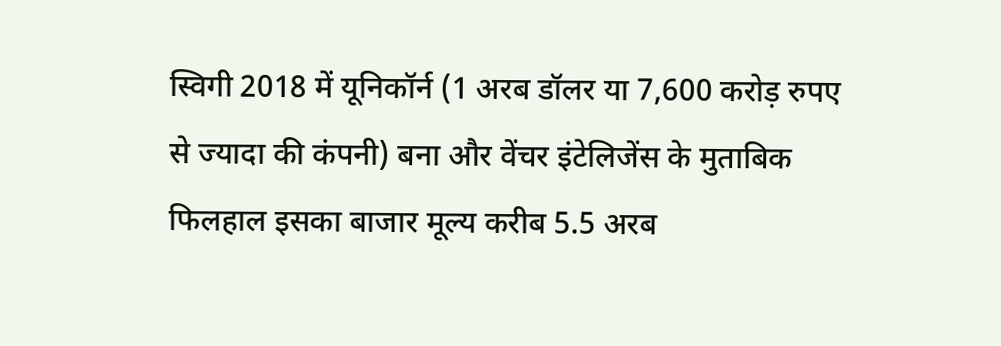स्विगी 2018 में यूनिकॉर्न (1 अरब डॉलर या 7,600 करोड़ रुपए से ज्यादा की कंपनी) बना और वेंचर इंटेलिजेंस के मुताबिक फिलहाल इसका बाजार मूल्य करीब 5.5 अरब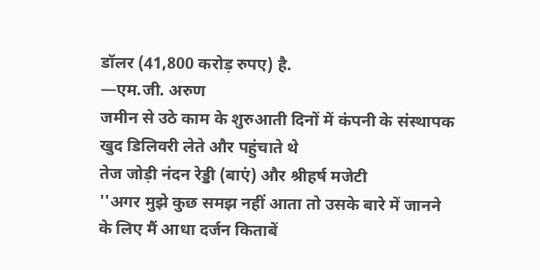डॉलर (41,800 करोड़ रुपए) है.
—एम.जी. अरुण
जमीन से उठे काम के शुरुआती दिनों में कंपनी के संस्थापक खुद डिलिवरी लेते और पहुंचाते थे
तेज जोड़ी नंदन रेड्डी (बाएं) और श्रीहर्ष मजेटी
''अगर मुझे कुछ समझ नहीं आता तो उसके बारे में जानने के लिए मैं आधा दर्जन किताबें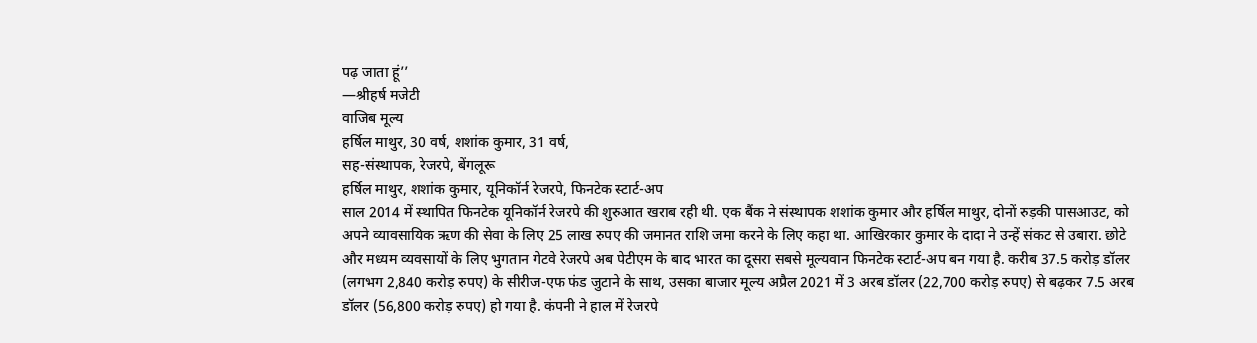पढ़ जाता हूं’’
—श्रीहर्ष मजेटी
वाजिब मूल्य
हर्षिल माथुर, 30 वर्ष, शशांक कुमार, 31 वर्ष,
सह-संस्थापक, रेजरपे, बेंगलूरू
हर्षिल माथुर, शशांक कुमार, यूनिकॉर्न रेजरपे, फिनटेक स्टार्ट-अप
साल 2014 में स्थापित फिनटेक यूनिकॉर्न रेजरपे की शुरुआत खराब रही थी. एक बैंक ने संस्थापक शशांक कुमार और हर्षिल माथुर, दोनों रुड़की पासआउट, को अपने व्यावसायिक ऋण की सेवा के लिए 25 लाख रुपए की जमानत राशि जमा करने के लिए कहा था. आखिरकार कुमार के दादा ने उन्हें संकट से उबारा. छोटे और मध्यम व्यवसायों के लिए भुगतान गेटवे रेजरपे अब पेटीएम के बाद भारत का दूसरा सबसे मूल्यवान फिनटेक स्टार्ट-अप बन गया है. करीब 37.5 करोड़ डॉलर (लगभग 2,840 करोड़ रुपए) के सीरीज-एफ फंड जुटाने के साथ, उसका बाजार मूल्य अप्रैल 2021 में 3 अरब डॉलर (22,700 करोड़ रुपए) से बढ़कर 7.5 अरब डॉलर (56,800 करोड़ रुपए) हो गया है. कंपनी ने हाल में रेजरपे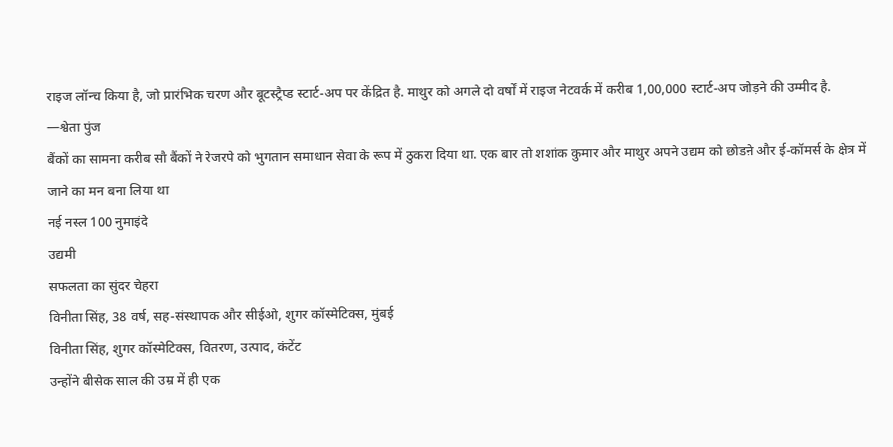राइज लॉन्च किया है, जो प्रारंभिक चरण और बूटस्ट्रैप्ड स्टार्ट-अप पर केंद्रित है. माथुर को अगले दो वर्षों में राइज नेटवर्क में करीब 1,00,000 स्टार्ट-अप जोड़ने की उम्मीद है.
—श्वेता पुंज
बैंकों का सामना करीब सौ बैंकों ने रेजरपे को भुगतान समाधान सेवा के रूप में ठुकरा दिया था. एक बार तो शशांक कुमार और माथुर अपने उद्यम को छोडऩे और ई-कॉमर्स के क्षेत्र में जाने का मन बना लिया था
नई नस्ल 100 नुमाइंदे
उद्यमी
सफलता का सुंदर चेहरा
विनीता सिंह, 38 वर्ष, सह-संस्थापक और सीईओ, शुगर कॉस्मेटिक्स, मुंबई
विनीता सिंह, शुगर कॉस्मेटिक्स, वितरण, उत्पाद, कंटेंट
उन्होंने बीसेक साल की उम्र में ही एक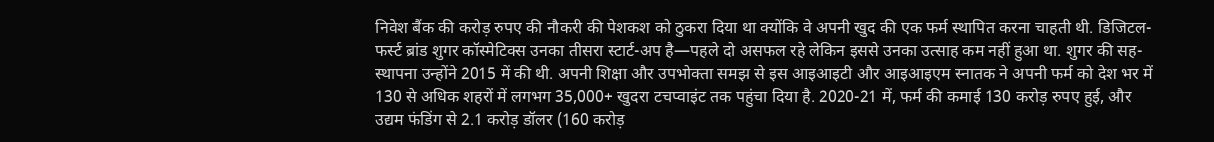निवेश बैंक की करोड़ रुपए की नौकरी की पेशकश को ठुकरा दिया था क्योंकि वे अपनी खुद की एक फर्म स्थापित करना चाहती थी. डिजिटल-फर्स्ट ब्रांड शुगर कॉस्मेटिक्स उनका तीसरा स्टार्ट-अप है—पहले दो असफल रहे लेकिन इससे उनका उत्साह कम नहीं हुआ था. शुगर की सह-स्थापना उन्होंने 2015 में की थी. अपनी शिक्षा और उपभोक्ता समझ से इस आइआइटी और आइआइएम स्नातक ने अपनी फर्म को देश भर में 130 से अधिक शहरों में लगभग 35,000+ खुदरा टचप्वाइंट तक पहुंचा दिया है. 2020-21 में, फर्म की कमाई 130 करोड़ रुपए हुई, और उद्यम फंडिंग से 2.1 करोड़ डॉलर (160 करोड़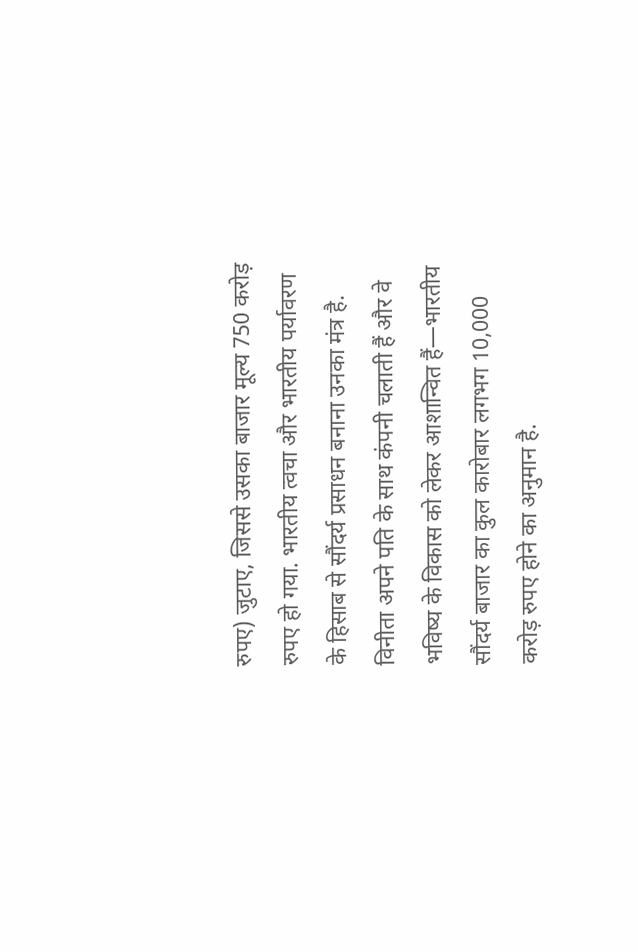रुपए) जुटाए, जिससे उसका बाजार मूल्य 750 करोड़ रुपए हो गया. भारतीय त्वचा और भारतीय पर्यावरण के हिसाब से सौंदर्य प्रसाधन बनाना उनका मंत्र है. विनीता अपने पति के साथ कंपनी चलाती हैं और वे भविष्य के विकास को लेकर आशान्वित हैं—भारतीय सौंदर्य बाजार का कुल कारोबार लगभग 10,000 करोड़ रुपए होने का अनुमान है.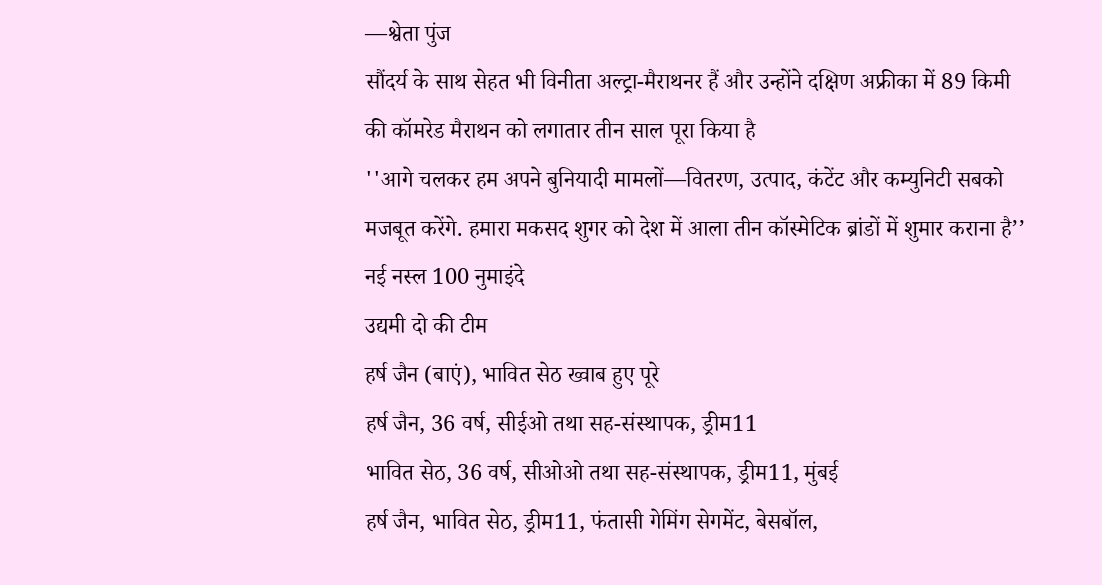—श्वेता पुंज
सौंदर्य के साथ सेहत भी विनीता अल्ट्रा-मैराथनर हैं और उन्होंने दक्षिण अफ्रीका में 89 किमी की कॉमरेड मैराथन को लगातार तीन साल पूरा किया है
''आगे चलकर हम अपने बुनियादी मामलों—वितरण, उत्पाद, कंटेंट और कम्युनिटी सबको मजबूत करेंगे. हमारा मकसद शुगर को देश में आला तीन कॉस्मेटिक ब्रांडों में शुमार कराना है’’
नई नस्ल 100 नुमाइंदे
उद्यमी दो की टीम
हर्ष जैन (बाएं), भावित सेठ ख्वाब हुए पूरे
हर्ष जैन, 36 वर्ष, सीईओ तथा सह-संस्थापक, ड्रीम11
भावित सेठ, 36 वर्ष, सीओओ तथा सह-संस्थापक, ड्रीम11, मुंबई
हर्ष जैन, भावित सेठ, ड्रीम11, फंतासी गेमिंग सेगमेंट, बेसबॉल,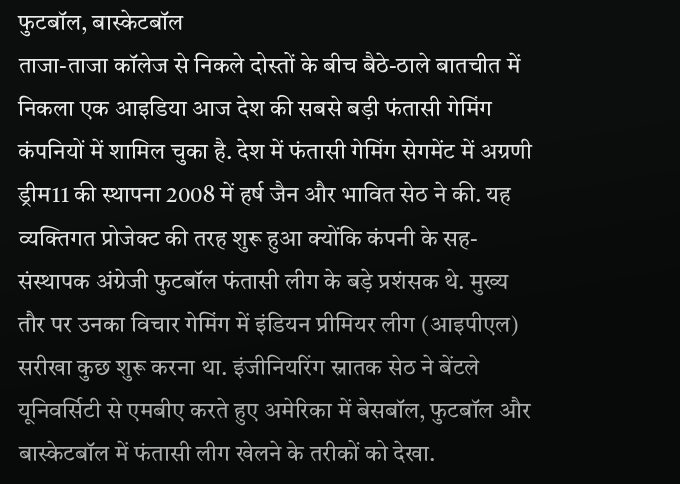फुटबॉल, बास्केटबॉल
ताजा-ताजा कॉलेज से निकले दोस्तों के बीच बैठे-ठाले बातचीत में निकला एक आइडिया आज देश की सबसे बड़ी फंतासी गेमिंग कंपनियों में शामिल चुका है. देश में फंतासी गेमिंग सेगमेंट में अग्रणी ड्रीम11 की स्थापना 2008 में हर्ष जैन और भावित सेठ ने की. यह व्यक्तिगत प्रोजेक्ट की तरह शुरू हुआ क्योंकि कंपनी के सह-संस्थापक अंग्रेजी फुटबॉल फंतासी लीग के बड़े प्रशंसक थे. मुख्य तौर पर उनका विचार गेमिंग में इंडियन प्रीमियर लीग (आइपीएल) सरीखा कुछ शुरू करना था. इंजीनियरिंग स्नातक सेठ ने बेंटले यूनिवर्सिटी से एमबीए करते हुए अमेरिका में बेसबॉल, फुटबॉल और बास्केटबॉल में फंतासी लीग खेलने के तरीकों को देखा.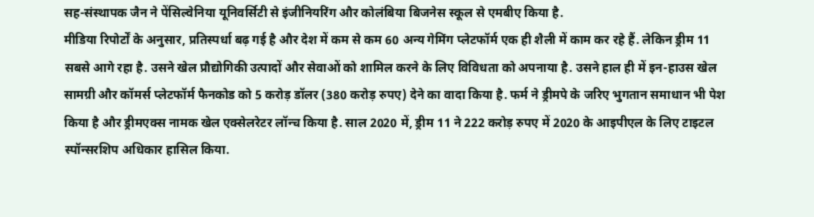सह-संस्थापक जैन ने पेंसिल्वेनिया यूनिवर्सिटी से इंजीनियरिंग और कोलंबिया बिजनेस स्कूल से एमबीए किया है.
मीडिया रिपोर्टों के अनुसार, प्रतिस्पर्धा बढ़ गई है और देश में कम से कम 60 अन्य गेमिंग प्लेटफॉर्म एक ही शैली में काम कर रहे हैं. लेकिन ड्रीम 11 सबसे आगे रहा है. उसने खेल प्रौद्योगिकी उत्पादों और सेवाओं को शामिल करने के लिए विविधता को अपनाया है. उसने हाल ही में इन-हाउस खेल सामग्री और कॉमर्स प्लेटफॉर्म फैनकोड को 5 करोड़ डॉलर (380 करोड़ रुपए) देने का वादा किया है. फर्म ने ड्रीमपे के जरिए भुगतान समाधान भी पेश किया है और ड्रीमएक्स नामक खेल एक्सेलरेटर लॉन्च किया है. साल 2020 में, ड्रीम 11 ने 222 करोड़ रुपए में 2020 के आइपीएल के लिए टाइटल स्पॉन्सरशिप अधिकार हासिल किया.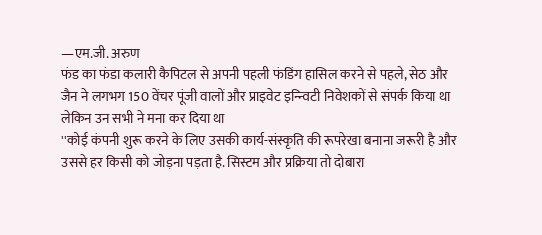—एम.जी. अरुण
फंड का फंडा कलारी कैपिटल से अपनी पहली फंडिंग हासिल करने से पहले, सेठ और जैन ने लगभग 150 वेंचर पूंजी वालों और प्राइवेट इन्न्विटी निवेशकों से संपर्क किया था लेकिन उन सभी ने मना कर दिया था
''कोई कंपनी शुरू करने के लिए उसकी कार्य-संस्कृति की रूपरेखा बनाना जरूरी है और उससे हर किसी को जोड़ना पड़ता है. सिस्टम और प्रक्रिया तो दोबारा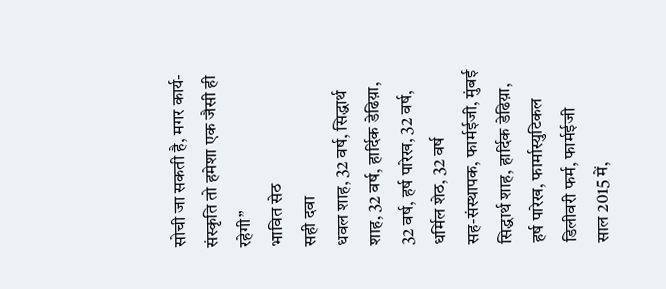सोची जा सकती है, मगर कार्य-संस्कृति तो हमेशा एक जैसी ही रहेगी’’
भावित सेठ
सही दवा
धवल शाह, 32 वर्ष, सिद्धार्थ शाह, 32 वर्ष, हार्दिक डेढिय़ा, 32 वर्ष, हर्ष पारेख, 32 वर्ष, धर्मिल शेठ, 32 वर्ष
सह-संस्थापक, फार्मईजी, मुंबई
सिद्धार्थ शाह, हार्दिक डेढिय़ा, हर्ष पारेख, फार्मास्युटिकल डिलीवरी फर्म, फार्मईजी
साल 2015 में,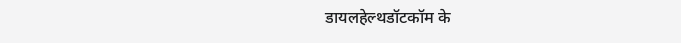डायलहेल्थडॉटकॉम के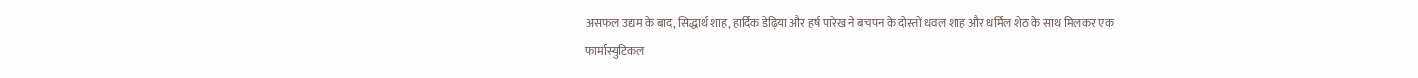असफल उद्यम के बाद, सिद्धार्थ शाह, हार्दिक डेढ़िया और हर्ष पारेख ने बचपन के दोस्तों धवल शाह और धर्मिल शेठ के साथ मिलकर एक फार्मास्युटिकल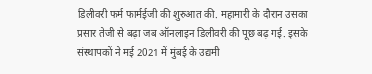डिलीवरी फर्म फार्मईजी की शुरुआत की. महामारी के दौरान उसका प्रसार तेजी से बढ़ा जब ऑनलाइन डिलीवरी की पूछ बढ़ गई. इसके संस्थापकों ने मई 2021 में मुंबई के उद्यमी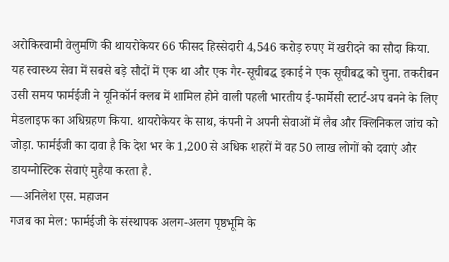अरोकिस्वामी वेलुमणि की थायरोकेयर 66 फीसद हिस्सेदारी 4,546 करोड़ रुपए में खरीदने का सौदा किया. यह स्वास्थ्य सेवा में सबसे बड़े सौदों में एक था और एक गैर-सूचीबद्ध इकाई ने एक सूचीबद्ध को चुना. तकरीबन उसी समय फार्मईजी ने यूनिकॉर्न क्लब में शामिल होने वाली पहली भारतीय ई-फार्मेसी स्टार्ट-अप बनने के लिए मेडलाइफ का अधिग्रहण किया. थायरोकेयर के साथ, कंपनी ने अपनी सेवाओं में लैब और क्लिनिकल जांच को जोड़ा. फार्मईजी का दावा है कि देश भर के 1,200 से अधिक शहरों में वह 50 लाख लोगों को दवाएं और डायग्नोस्टिक सेवाएं मुहैया करता है.
—अनिलेश एस. महाजन
गजब का मेल: फार्मईजी के संस्थापक अलग-अलग पृष्ठभूमि के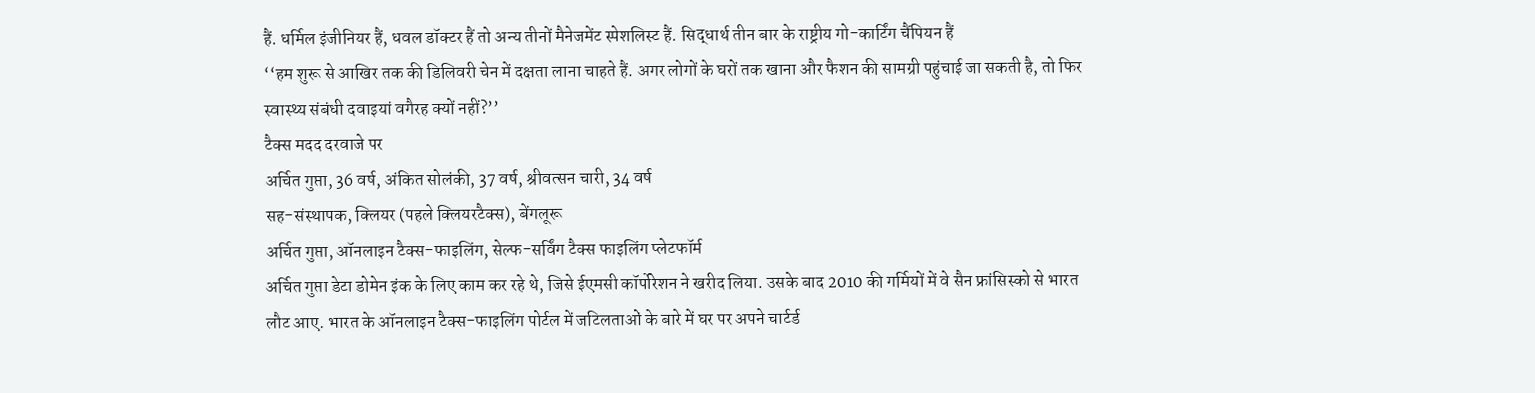हैं. धर्मिल इंजीनियर हैं, धवल डॉक्टर हैं तो अन्य तीनों मैनेजमेंट स्पेशलिस्ट हैं. सिद्धार्थ तीन बार के राष्ट्रीय गो-कार्टिंग चैंपियन हैं
‘‘हम शुरू से आखिर तक की डिलिवरी चेन में दक्षता लाना चाहते हैं. अगर लोगों के घरों तक खाना और फैशन की सामग्री पहुंचाई जा सकती है, तो फिर स्वास्थ्य संबंधी दवाइयां वगैरह क्यों नहीं?’’
टैक्स मदद दरवाजे पर
अर्चित गुप्ता, 36 वर्ष, अंकित सोलंकी, 37 वर्ष, श्रीवत्सन चारी, 34 वर्ष
सह-संस्थापक, क्लियर (पहले क्लियरटैक्स), बेंगलूरू
अर्चित गुप्ता, ऑनलाइन टैक्स-फाइलिंग, सेल्फ-सर्विंग टैक्स फाइलिंग प्लेटफॉर्म
अर्चित गुप्ता डेटा डोमेन इंक के लिए काम कर रहे थे, जिसे ईएमसी कॉर्पोरेशन ने खरीद लिया. उसके बाद 2010 की गर्मियों में वे सैन फ्रांसिस्को से भारत लौट आए. भारत के ऑनलाइन टैक्स-फाइलिंग पोर्टल में जटिलताओं के बारे में घर पर अपने चार्टर्ड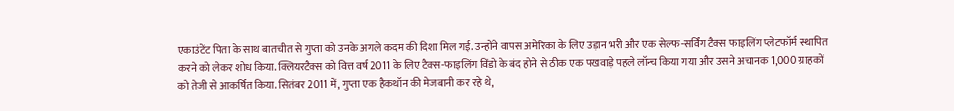एकाउंटेंट पिता के साथ बातचीत से गुप्ता को उनके अगले कदम की दिशा मिल गई. उन्होंने वापस अमेरिका के लिए उड़ान भरी और एक सेल्फ-सर्विंग टैक्स फाइलिंग प्लेटफॉर्म स्थापित करने को लेकर शोध किया. क्लियरटैक्स को वित्त वर्ष 2011 के लिए टैक्स-फाइलिंग विंडो के बंद होने से ठीक एक पखवाड़े पहले लॉन्च किया गया और उसने अचानक 1,000 ग्राहकों को तेजी से आकर्षित किया. सितंबर 2011 में, गुप्ता एक हैकथॉन की मेजबानी कर रहे थे,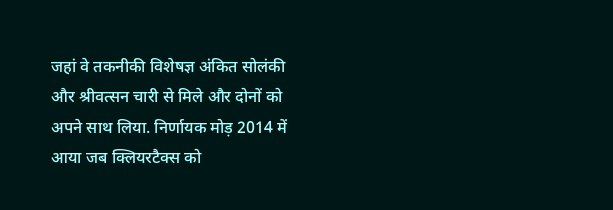जहां वे तकनीकी विशेषज्ञ अंकित सोलंकी और श्रीवत्सन चारी से मिले और दोनों को अपने साथ लिया. निर्णायक मोड़ 2014 में आया जब क्लियरटैक्स को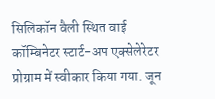सिलिकॉन वैली स्थित वाई कॉम्बिनेटर स्टार्ट-अप एक्सेलेरेटर प्रोग्राम में स्वीकार किया गया. जून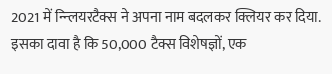2021 में न्न्लियरटैक्स ने अपना नाम बदलकर क्लियर कर दिया. इसका दावा है कि 50,000 टैक्स विशेषज्ञों, एक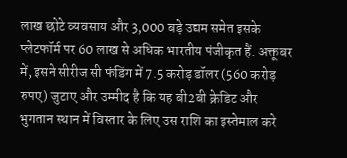लाख छोटे व्यवसाय और 3,000 बड़े उद्यम समेत इसके प्लेटफॉर्म पर 60 लाख से अधिक भारतीय पंजीकृत हैं. अक्तूबर में, इसने सीरीज सी फंडिंग में 7.5 करोड़ डॉलर (560 करोड़ रुपए) जुटाए और उम्मीद है कि यह बी2बी क्रेडिट और भुगतान स्थान में विस्तार के लिए उस राशि का इस्तेमाल करे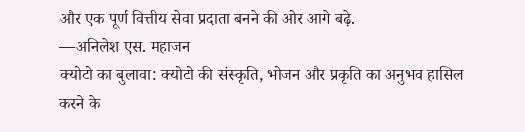और एक पूर्ण वित्तीय सेवा प्रदाता बनने की ओर आगे बढ़े.
—अनिलेश एस. महाजन
क्योटो का बुलावा: क्योटो की संस्कृति, भोजन और प्रकृति का अनुभव हासिल करने के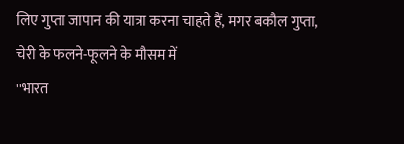लिए गुप्ता जापान की यात्रा करना चाहते हैं, मगर बकौल गुप्ता, चेरी के फलने-फूलने के मौसम में
''भारत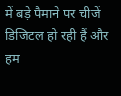में बड़े पैमाने पर चीजें डिजिटल हो रही हैं और हम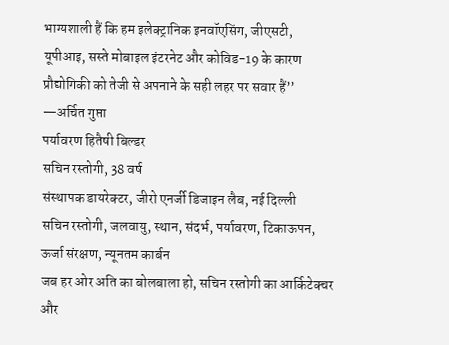भाग्यशाली हैं कि हम इलेक्ट्रानिक इनवॉएसिंग, जीएसटी, यूपीआइ, सस्ते मोबाइल इंटरनेट और कोविड-19 के कारण प्रौद्योगिकी को तेजी से अपनाने के सही लहर पर सवार हैं’’
—अर्चित गुप्ता
पर्यावरण हितैषी बिल्डर
सचिन रस्तोगी, 38 वर्ष
संस्थापक डायरेक्टर, जीरो एनर्जी डिजाइन लैब, नई दिल्ली
सचिन रस्तोगी, जलवायु, स्थान, संदर्भ, पर्यावरण, टिकाऊपन, ऊर्जा संरक्षण, न्यूनतम कार्बन
जब हर ओर अति का बोलबाला हो, सचिन रस्तोगी का आर्किटेक्चर और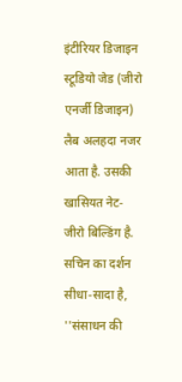इंटीरियर डिजाइन स्टूडियो जेड (जीरो एनर्जी डिजाइन) लैब अलहदा नजर आता है. उसकी खासियत नेट-जीरो बिल्डिंग है. सचिन का दर्शन सीधा-सादा है, ''संसाधन की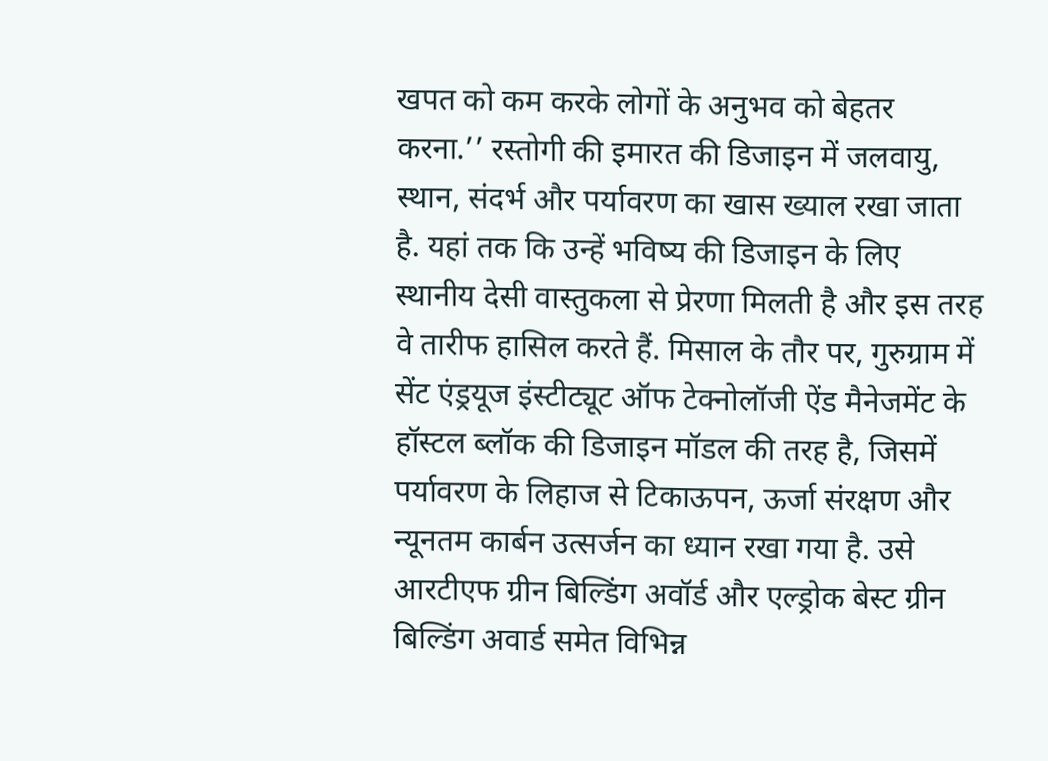खपत को कम करके लोगों के अनुभव को बेहतर करना.’’ रस्तोगी की इमारत की डिजाइन में जलवायु, स्थान, संदर्भ और पर्यावरण का खास ख्याल रखा जाता है. यहां तक कि उन्हें भविष्य की डिजाइन के लिए स्थानीय देसी वास्तुकला से प्रेरणा मिलती है और इस तरह वे तारीफ हासिल करते हैं. मिसाल के तौर पर, गुरुग्राम में सेंट एंड्रयूज इंस्टीट्यूट ऑफ टेक्नोलॉजी ऐंड मैनेजमेंट के हॉस्टल ब्लॉक की डिजाइन मॉडल की तरह है, जिसमें पर्यावरण के लिहाज से टिकाऊपन, ऊर्जा संरक्षण और न्यूनतम कार्बन उत्सर्जन का ध्यान रखा गया है. उसे आरटीएफ ग्रीन बिल्डिंग अवॉर्ड और एल्ड्रोक बेस्ट ग्रीन बिल्डिंग अवार्ड समेत विभिन्न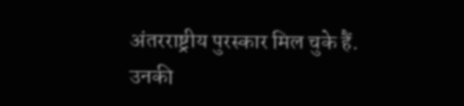अंतरराष्ट्रीय पुरस्कार मिल चुके हैं.
उनकी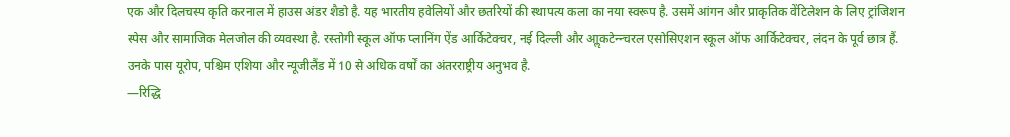एक और दिलचस्प कृति करनाल में हाउस अंडर शैडो है. यह भारतीय हवेलियों और छतरियों की स्थापत्य कला का नया स्वरूप है. उसमें आंगन और प्राकृतिक वेंटिलेशन के लिए ट्रांजिशन स्पेस और सामाजिक मेलजोल की व्यवस्था है. रस्तोगी स्कूल ऑफ प्लानिंग ऐंड आर्किटेक्चर, नई दिल्ली और आॢकटेन्न्चरल एसोसिएशन स्कूल ऑफ आर्किटेक्चर, लंदन के पूर्व छात्र हैं. उनके पास यूरोप, पश्चिम एशिया और न्यूजीलैंड में 10 से अधिक वर्षों का अंतरराष्ट्रीय अनुभव है.
—रिद्धि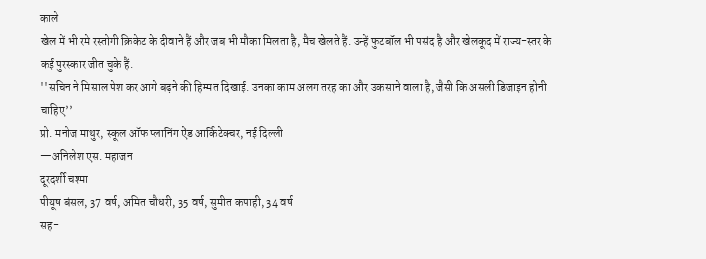काले
खेल में भी रमे रस्तोगी क्रिकेट के दीवाने हैं और जब भी मौका मिलता है, मैच खेलते हैं. उन्हें फुटबॉल भी पसंद है और खेलकूद में राज्य-स्तर के कई पुरस्कार जीत चुके हैं.
''सचिन ने मिसाल पेश कर आगे बढ़ने की हिम्मत दिखाई. उनका काम अलग तरह का और उकसाने वाला है, जैसी कि असली डिजाइन होनी चाहिए’’
प्रो. मनोज माथुर, स्कूल ऑफ प्लानिंग ऐंड आर्किटेक्चर, नई दिल्ली
—अनिलेश एस. महाजन
दूरदर्शी चश्मा
पीयूष बंसल, 37 वर्ष, अमित चौधरी, 35 वर्ष, सुमीत कपाही, 34 वर्ष
सह-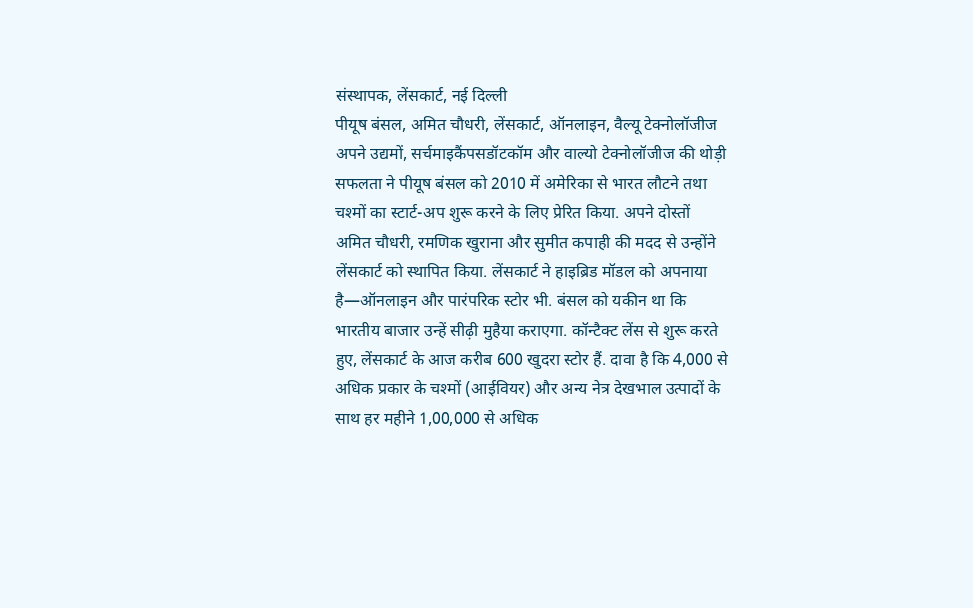संस्थापक, लेंसकार्ट, नई दिल्ली
पीयूष बंसल, अमित चौधरी, लेंसकार्ट, ऑनलाइन, वैल्यू टेक्नोलॉजीज
अपने उद्यमों, सर्चमाइकैंपसडॉटकॉम और वाल्यो टेक्नोलॉजीज की थोड़ी सफलता ने पीयूष बंसल को 2010 में अमेरिका से भारत लौटने तथा चश्मों का स्टार्ट-अप शुरू करने के लिए प्रेरित किया. अपने दोस्तों अमित चौधरी, रमणिक खुराना और सुमीत कपाही की मदद से उन्होंने लेंसकार्ट को स्थापित किया. लेंसकार्ट ने हाइब्रिड मॉडल को अपनाया है—ऑनलाइन और पारंपरिक स्टोर भी. बंसल को यकीन था कि भारतीय बाजार उन्हें सीढ़ी मुहैया कराएगा. कॉन्टैक्ट लेंस से शुरू करते हुए, लेंसकार्ट के आज करीब 600 खुदरा स्टोर हैं. दावा है कि 4,000 से अधिक प्रकार के चश्मों (आईवियर) और अन्य नेत्र देखभाल उत्पादों के साथ हर महीने 1,00,000 से अधिक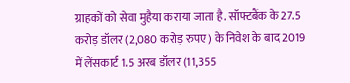ग्राहकों को सेवा मुहैया कराया जाता है. सॉफ्टबैंक के 27.5 करोड़ डॉलर (2,080 करोड़ रुपए) के निवेश के बाद 2019 में लेंसकार्ट 1.5 अरब डॉलर (11,355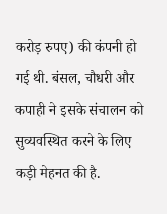करोड़ रुपए) की कंपनी हो गई थी. बंसल, चौधरी और कपाही ने इसके संचालन को सुव्यवस्थित करने के लिए कड़ी मेहनत की है.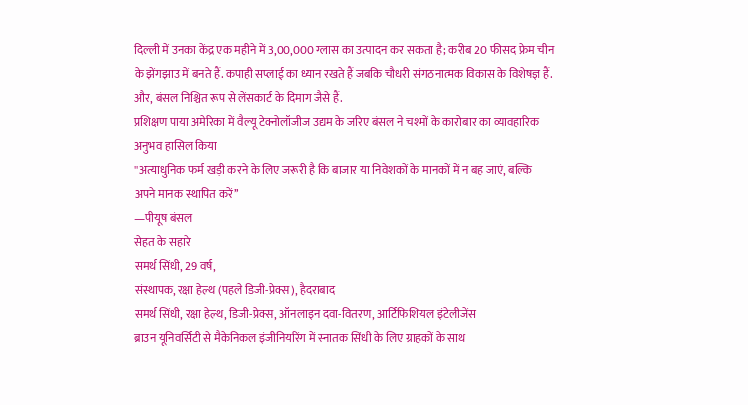दिल्ली में उनका केंद्र एक महीने में 3,00,000 ग्लास का उत्पादन कर सकता है; करीब 20 फीसद फ्रेम चीन के झेंगझाउ में बनते हैं. कपाही सप्लाई का ध्यान रखते हैं जबकि चौधरी संगठनात्मक विकास के विशेषज्ञ हैं. और, बंसल निश्चित रूप से लेंसकार्ट के दिमाग जैसे हैं.
प्रशिक्षण पाया अमेरिका में वैल्यू टेक्नोलॉजीज उद्यम के जरिए बंसल ने चश्मों के कारोबार का व्यावहारिक अनुभव हासिल किया
''अत्याधुनिक फर्म खड़ी करने के लिए जरूरी है कि बाजार या निवेशकों के मानकों में न बह जाएं, बल्कि अपने मानक स्थापित करें’’
—पीयूष बंसल
सेहत के सहारे
समर्थ सिंधी, 29 वर्ष,
संस्थापक, रक्षा हेल्थ (पहले डिजी-प्रेक्स), हैदराबाद
समर्थ सिंधी, रक्षा हेल्थ, डिजी-प्रेक्स, ऑनलाइन दवा-वितरण, आर्टिफिशियल इंटेलीजेंस
ब्राउन यूनिवर्सिटी से मैकेनिकल इंजीनियरिंग में स्नातक सिंधी के लिए ग्राहकों के साथ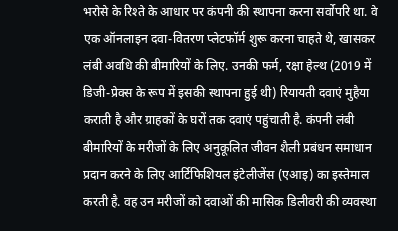भरोसे के रिश्ते के आधार पर कंपनी की स्थापना करना सर्वोपरि था. वे एक ऑनलाइन दवा-वितरण प्लेटफॉर्म शुरू करना चाहते थे, खासकर लंबी अवधि की बीमारियों के लिए. उनकी फर्म, रक्षा हेल्थ (2019 में डिजी-प्रेक्स के रूप में इसकी स्थापना हुई थी) रियायती दवाएं मुहैया कराती है और ग्राहकों के घरों तक दवाएं पहुंचाती है. कंपनी लंबी बीमारियों के मरीजों के लिए अनुकूलित जीवन शैली प्रबंधन समाधान प्रदान करने के लिए आर्टिफिशियल इंटेलीजेंस (एआइ) का इस्तेमाल करती है. वह उन मरीजों को दवाओं की मासिक डिलीवरी की व्यवस्था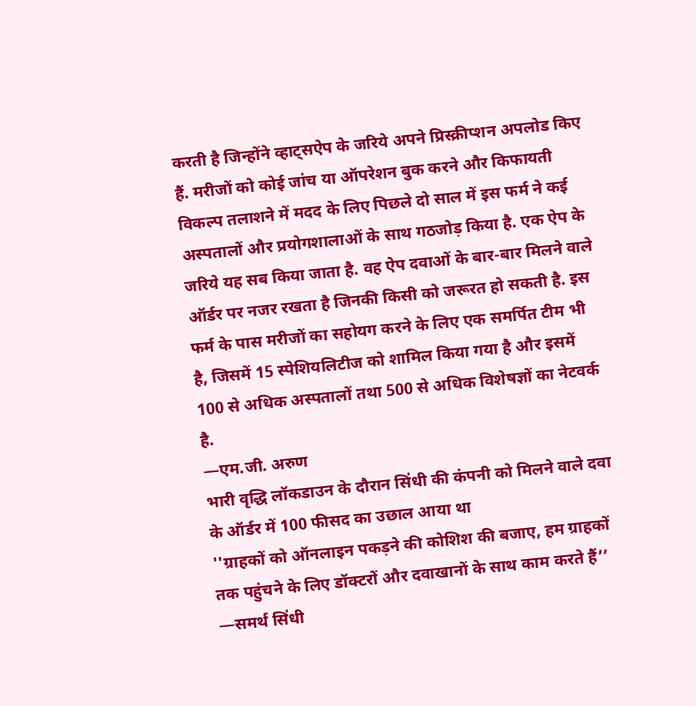करती है जिन्होंने व्हाट्सऐप के जरिये अपने प्रिस्क्रीप्शन अपलोड किए हैं. मरीजों को कोई जांच या ऑपरेशन बुक करने और किफायती विकल्प तलाशने में मदद के लिए पिछले दो साल में इस फर्म ने कई अस्पतालों और प्रयोगशालाओं के साथ गठजोड़ किया है. एक ऐप के जरिये यह सब किया जाता है. वह ऐप दवाओं के बार-बार मिलने वाले ऑर्डर पर नजर रखता है जिनकी किसी को जरूरत हो सकती है. इस फर्म के पास मरीजों का सहोयग करने के लिए एक समर्पित टीम भी है, जिसमें 15 स्पेशियलिटीज को शामिल किया गया है और इसमें 100 से अधिक अस्पतालों तथा 500 से अधिक विशेषज्ञों का नेटवर्क है.
—एम.जी. अरुण
भारी वृद्धि लॉकडाउन के दौरान सिंधी की कंपनी को मिलने वाले दवा के ऑर्डर में 100 फीसद का उछाल आया था
''ग्राहकों को ऑनलाइन पकड़ने की कोशिश की बजाए, हम ग्राहकों तक पहुंचने के लिए डॉक्टरों और दवाखानों के साथ काम करते हैं’’
—समर्थ सिंधी